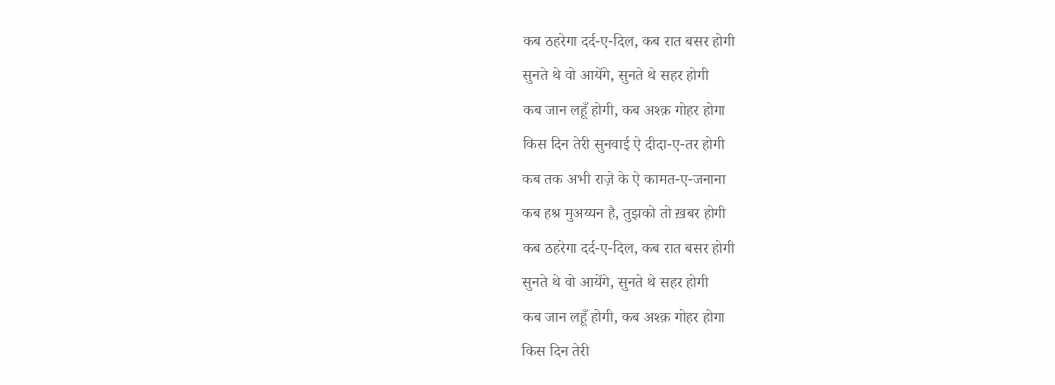कब ठहरेगा दर्द-ए-दिल, कब रात बसर होगी
सुनते थे वो आयेंगे, सुनते थे सहर होगी
कब जान लहूँ होगी, कब अश्क़ गोहर होगा
किस दिन तेरी सुनवाई ऐ दीदा-ए-तर होगी
कब तक अभी राज़े के ऐ कामत-ए-जनाना
कब हश्र मुअय्यन है, तुझको तो ख़बर होगी
कब ठहरेगा दर्द-ए-दिल, कब रात बसर होगी
सुनते थे वो आयेंगे, सुनते थे सहर होगी
कब जान लहूँ होगी, कब अश्क़ गोहर होगा
किस दिन तेरी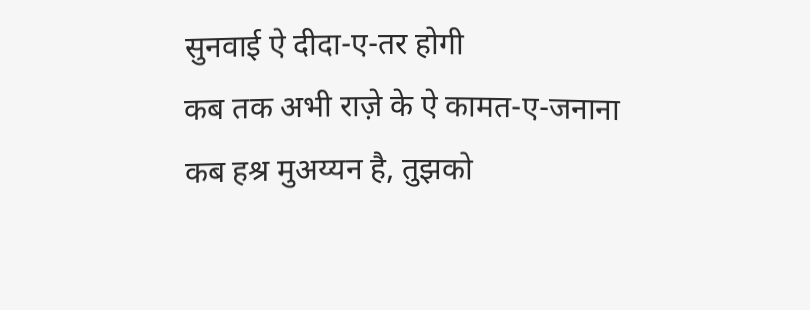सुनवाई ऐ दीदा-ए-तर होगी
कब तक अभी राज़े के ऐ कामत-ए-जनाना
कब हश्र मुअय्यन है, तुझको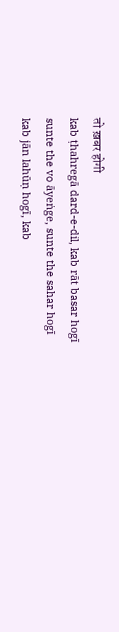तो ख़बर होगी
kab ṭhahregā dard-e-dil, kab rāt basar hogī
sunte the vo āyeṅge, sunte the sahar hogī
kab jān lahūṇ hogī, kab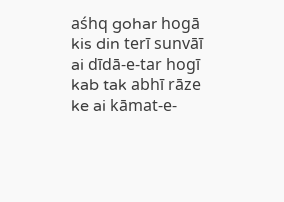aśhq gohar hogā
kis din terī sunvāī ai dīdā-e-tar hogī
kab tak abhī rāze ke ai kāmat-e-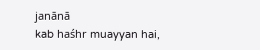janānā
kab haśhr muayyan hai,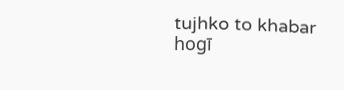tujhko to khabar hogī